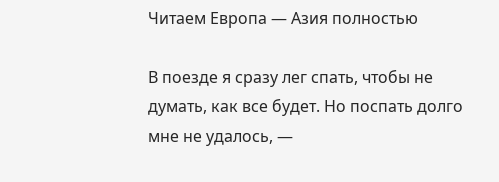Читаем Европа — Азия полностью

В поезде я сразу лег спать, чтобы не думать, как все будет. Но поспать долго мне не удалось, —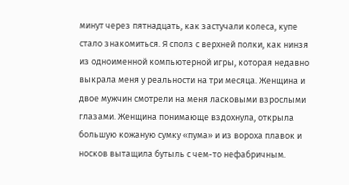минут через пятнадцать, как застучали колеса, купе стало знакомиться. Я сполз с верхней полки, как нинзя из одноименной компьютерной игры, которая недавно выкрала меня у реальности на три месяца. Женщина и двое мужчин смотрели на меня ласковыми взрослыми глазами. Женщина понимающе вздохнула, открыла большую кожаную сумку «пума» и из вороха плавок и носков вытащила бутыль с чем-то нефабричным.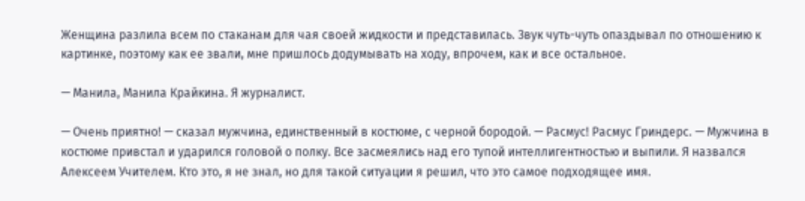Женщина разлила всем по стаканам для чая своей жидкости и представилась. Звук чуть-чуть опаздывал по отношению к картинке, поэтому как ее звали, мне пришлось додумывать на ходу, впрочем, как и все остальное.

— Манила, Манила Крайкина. Я журналист.

— Очень приятно! — сказал мужчина, единственный в костюме, с черной бородой. — Расмус! Расмус Гриндерс. — Мужчина в костюме привстал и ударился головой о полку. Все засмеялись над его тупой интеллигентностью и выпили. Я назвался Алексеем Учителем. Кто это, я не знал, но для такой ситуации я решил, что это самое подходящее имя.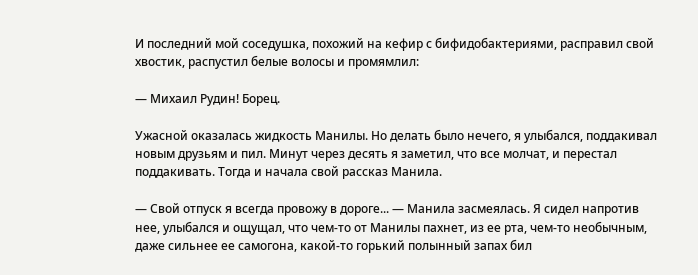И последний мой соседушка, похожий на кефир с бифидобактериями, расправил свой хвостик, распустил белые волосы и промямлил:

— Михаил Рудин! Борец.

Ужасной оказалась жидкость Манилы. Но делать было нечего, я улыбался, поддакивал новым друзьям и пил. Минут через десять я заметил, что все молчат, и перестал поддакивать. Тогда и начала свой рассказ Манила.

— Свой отпуск я всегда провожу в дороге... — Манила засмеялась. Я сидел напротив нее, улыбался и ощущал, что чем-то от Манилы пахнет, из ее рта, чем-то необычным, даже сильнее ее самогона, какой-то горький полынный запах бил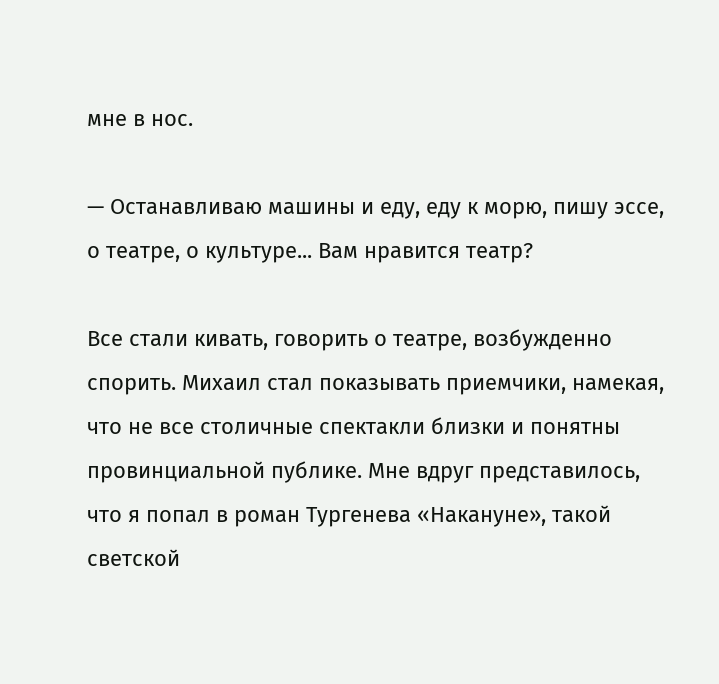мне в нос.

— Останавливаю машины и еду, еду к морю, пишу эссе, о театре, о культуре... Вам нравится театр?

Все стали кивать, говорить о театре, возбужденно спорить. Михаил стал показывать приемчики, намекая, что не все столичные спектакли близки и понятны провинциальной публике. Мне вдруг представилось, что я попал в роман Тургенева «Накануне», такой светской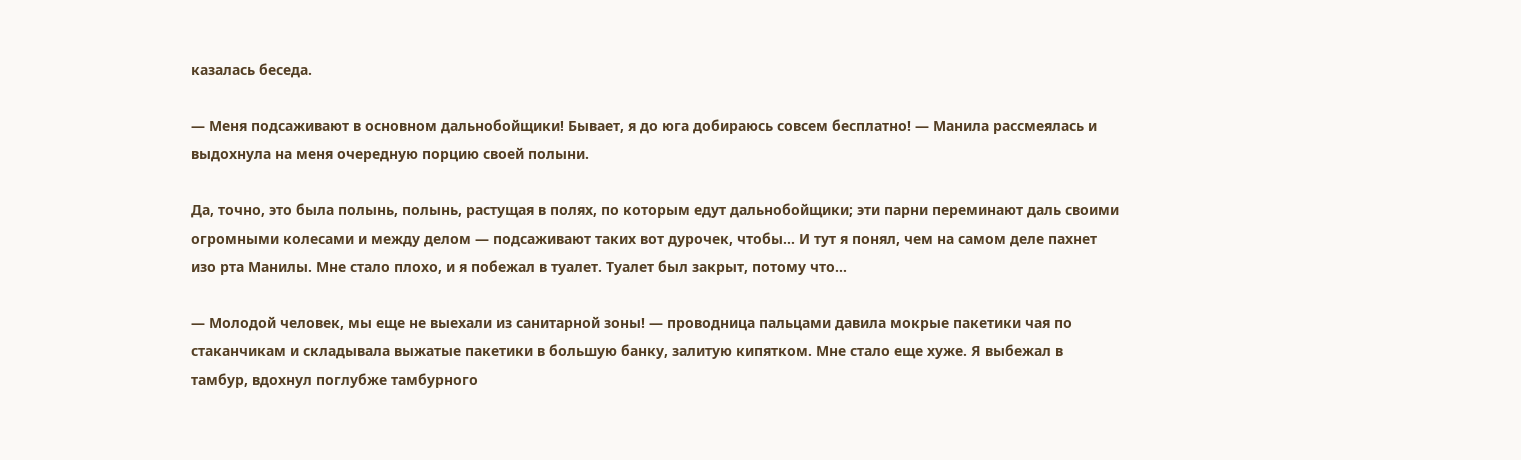казалась беседа.

— Меня подсаживают в основном дальнобойщики! Бывает, я до юга добираюсь совсем бесплатно! — Манила рассмеялась и выдохнула на меня очередную порцию своей полыни.

Да, точно, это была полынь, полынь, растущая в полях, по которым едут дальнобойщики; эти парни переминают даль своими огромными колесами и между делом — подсаживают таких вот дурочек, чтобы... И тут я понял, чем на самом деле пахнет изо рта Манилы. Мне стало плохо, и я побежал в туалет. Туалет был закрыт, потому что...

— Молодой человек, мы еще не выехали из санитарной зоны! — проводница пальцами давила мокрые пакетики чая по стаканчикам и складывала выжатые пакетики в большую банку, залитую кипятком. Мне стало еще хуже. Я выбежал в тамбур, вдохнул поглубже тамбурного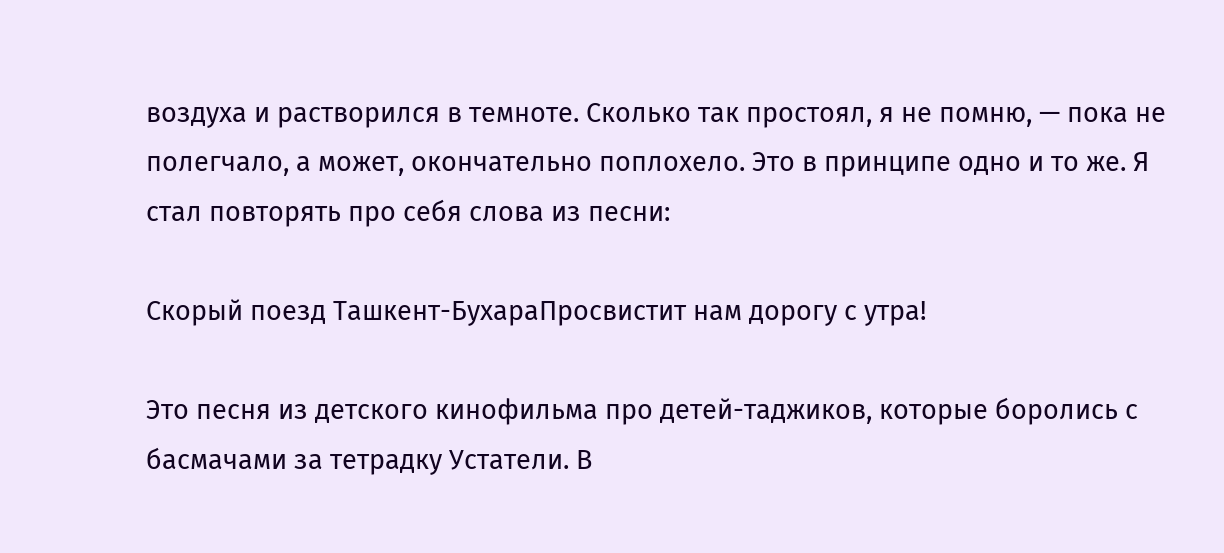воздуха и растворился в темноте. Сколько так простоял, я не помню, — пока не полегчало, а может, окончательно поплохело. Это в принципе одно и то же. Я стал повторять про себя слова из песни:

Скорый поезд Ташкент-БухараПросвистит нам дорогу с утра!

Это песня из детского кинофильма про детей-таджиков, которые боролись с басмачами за тетрадку Устатели. В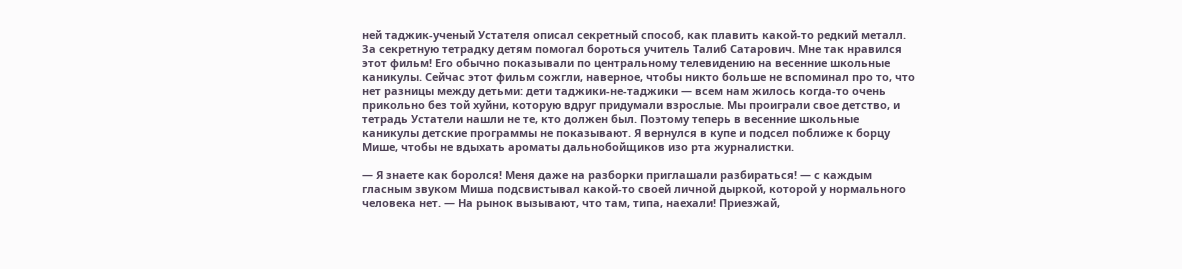ней таджик-ученый Устателя описал секретный способ, как плавить какой-то редкий металл. За секретную тетрадку детям помогал бороться учитель Талиб Сатарович. Мне так нравился этот фильм! Его обычно показывали по центральному телевидению на весенние школьные каникулы. Сейчас этот фильм сожгли, наверное, чтобы никто больше не вспоминал про то, что нет разницы между детьми: дети таджики-не-таджики — всем нам жилось когда-то очень прикольно без той хуйни, которую вдруг придумали взрослые. Мы проиграли свое детство, и тетрадь Устатели нашли не те, кто должен был. Поэтому теперь в весенние школьные каникулы детские программы не показывают. Я вернулся в купе и подсел поближе к борцу Мише, чтобы не вдыхать ароматы дальнобойщиков изо рта журналистки.

— Я знаете как боролся! Меня даже на разборки приглашали разбираться! — с каждым гласным звуком Миша подсвистывал какой-то своей личной дыркой, которой у нормального человека нет. — На рынок вызывают, что там, типа, наехали! Приезжай,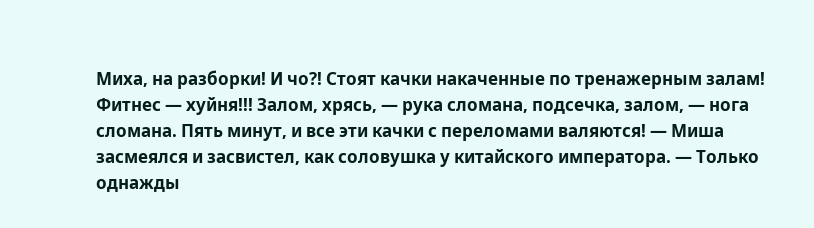Миха, на разборки! И чо?! Стоят качки накаченные по тренажерным залам! Фитнес — хуйня!!! Залом, хрясь, — рука сломана, подсечка, залом, — нога сломана. Пять минут, и все эти качки с переломами валяются! — Миша засмеялся и засвистел, как соловушка у китайского императора. — Только однажды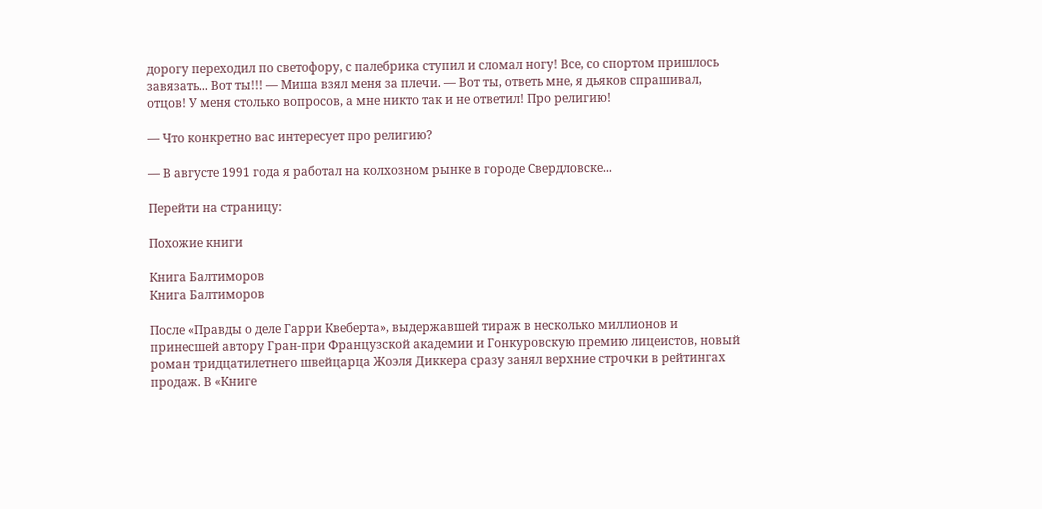дорогу переходил по светофору, с палебрика ступил и сломал ногу! Все, со спортом пришлось завязать... Вот ты!!! — Миша взял меня за плечи. — Вот ты, ответь мне, я дьяков спрашивал, отцов! У меня столько вопросов, а мне никто так и не ответил! Про религию!

— Что конкретно вас интересует про религию?

— В августе 1991 года я работал на колхозном рынке в городе Свердловске...

Перейти на страницу:

Похожие книги

Книга Балтиморов
Книга Балтиморов

После «Правды о деле Гарри Квеберта», выдержавшей тираж в несколько миллионов и принесшей автору Гран-при Французской академии и Гонкуровскую премию лицеистов, новый роман тридцатилетнего швейцарца Жоэля Диккера сразу занял верхние строчки в рейтингах продаж. В «Книге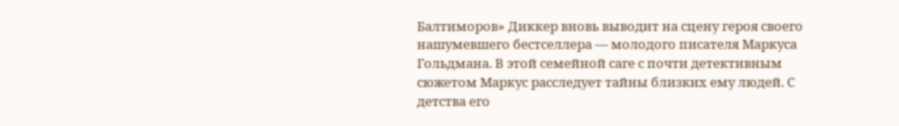Балтиморов» Диккер вновь выводит на сцену героя своего нашумевшего бестселлера — молодого писателя Маркуса Гольдмана. В этой семейной саге с почти детективным сюжетом Маркус расследует тайны близких ему людей. С детства его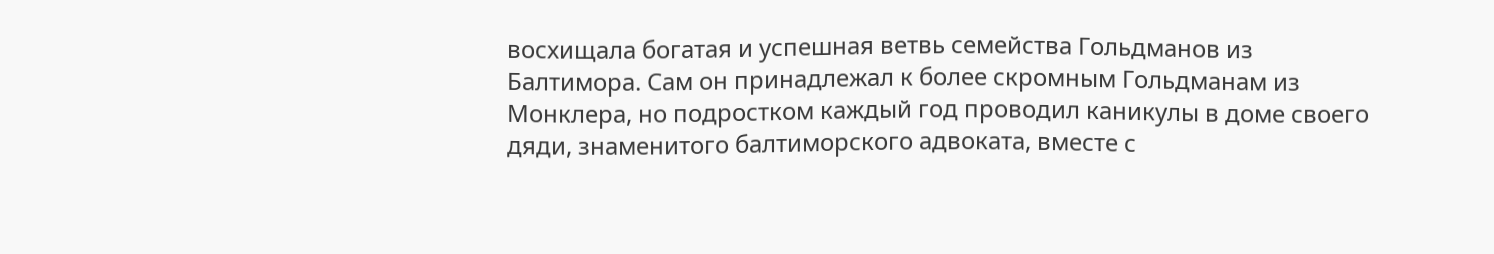восхищала богатая и успешная ветвь семейства Гольдманов из Балтимора. Сам он принадлежал к более скромным Гольдманам из Монклера, но подростком каждый год проводил каникулы в доме своего дяди, знаменитого балтиморского адвоката, вместе с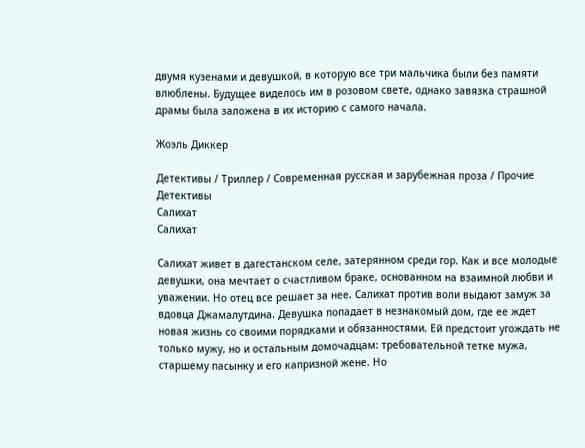двумя кузенами и девушкой, в которую все три мальчика были без памяти влюблены. Будущее виделось им в розовом свете, однако завязка страшной драмы была заложена в их историю с самого начала.

Жоэль Диккер

Детективы / Триллер / Современная русская и зарубежная проза / Прочие Детективы
Салихат
Салихат

Салихат живет в дагестанском селе, затерянном среди гор. Как и все молодые девушки, она мечтает о счастливом браке, основанном на взаимной любви и уважении. Но отец все решает за нее. Салихат против воли выдают замуж за вдовца Джамалутдина. Девушка попадает в незнакомый дом, где ее ждет новая жизнь со своими порядками и обязанностями. Ей предстоит угождать не только мужу, но и остальным домочадцам: требовательной тетке мужа, старшему пасынку и его капризной жене. Но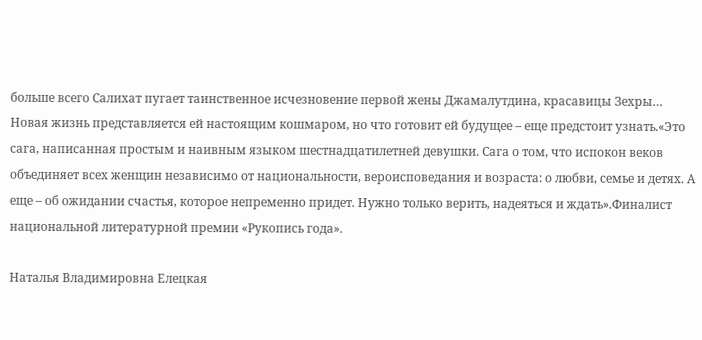больше всего Салихат пугает таинственное исчезновение первой жены Джамалутдина, красавицы Зехры… Новая жизнь представляется ей настоящим кошмаром, но что готовит ей будущее – еще предстоит узнать.«Это сага, написанная простым и наивным языком шестнадцатилетней девушки. Сага о том, что испокон веков объединяет всех женщин независимо от национальности, вероисповедания и возраста: о любви, семье и детях. А еще – об ожидании счастья, которое непременно придет. Нужно только верить, надеяться и ждать».Финалист национальной литературной премии «Рукопись года».

Наталья Владимировна Елецкая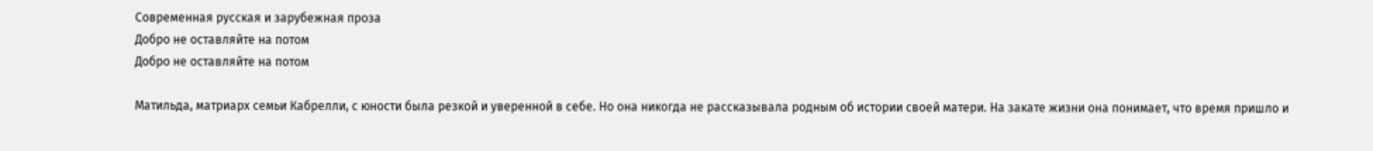Современная русская и зарубежная проза
Добро не оставляйте на потом
Добро не оставляйте на потом

Матильда, матриарх семьи Кабрелли, с юности была резкой и уверенной в себе. Но она никогда не рассказывала родным об истории своей матери. На закате жизни она понимает, что время пришло и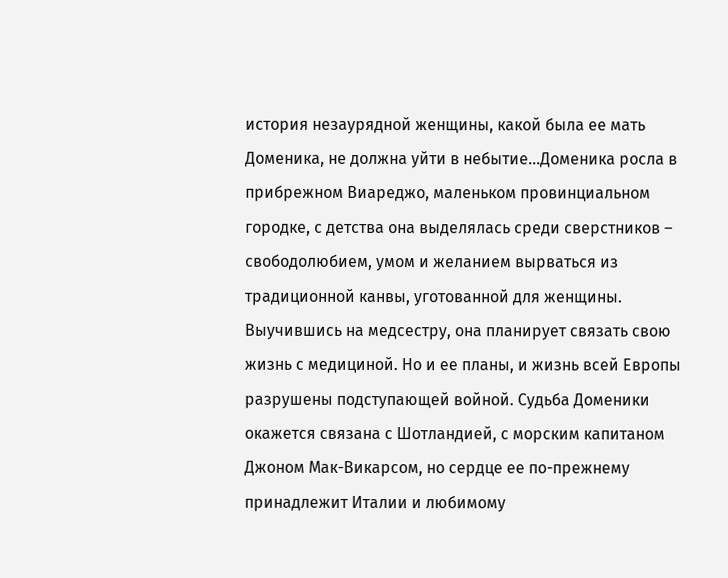история незаурядной женщины, какой была ее мать Доменика, не должна уйти в небытие…Доменика росла в прибрежном Виареджо, маленьком провинциальном городке, с детства она выделялась среди сверстников – свободолюбием, умом и желанием вырваться из традиционной канвы, уготованной для женщины. Выучившись на медсестру, она планирует связать свою жизнь с медициной. Но и ее планы, и жизнь всей Европы разрушены подступающей войной. Судьба Доменики окажется связана с Шотландией, с морским капитаном Джоном Мак-Викарсом, но сердце ее по-прежнему принадлежит Италии и любимому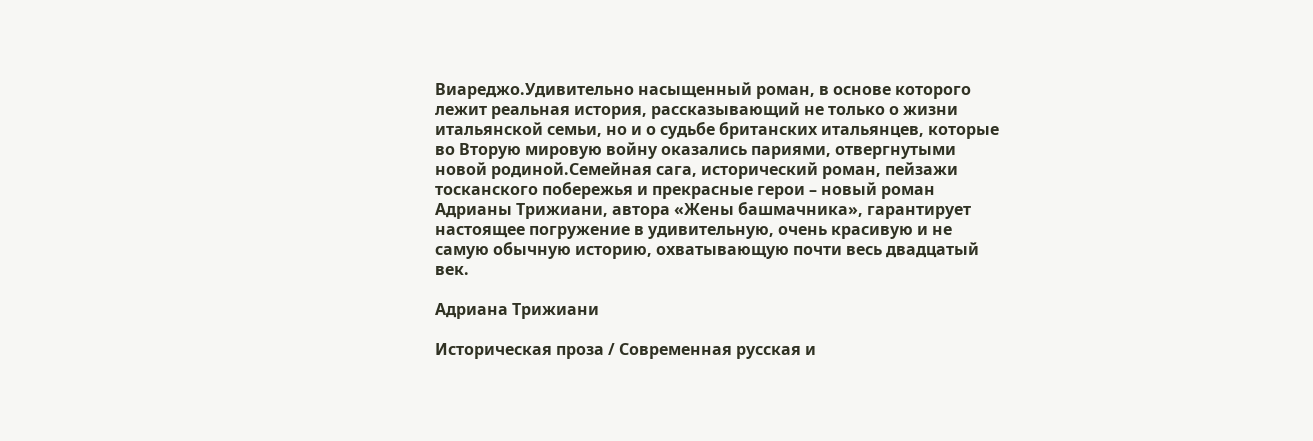Виареджо.Удивительно насыщенный роман, в основе которого лежит реальная история, рассказывающий не только о жизни итальянской семьи, но и о судьбе британских итальянцев, которые во Вторую мировую войну оказались париями, отвергнутыми новой родиной.Семейная сага, исторический роман, пейзажи тосканского побережья и прекрасные герои – новый роман Адрианы Трижиани, автора «Жены башмачника», гарантирует настоящее погружение в удивительную, очень красивую и не самую обычную историю, охватывающую почти весь двадцатый век.

Адриана Трижиани

Историческая проза / Современная русская и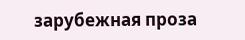зарубежная проза